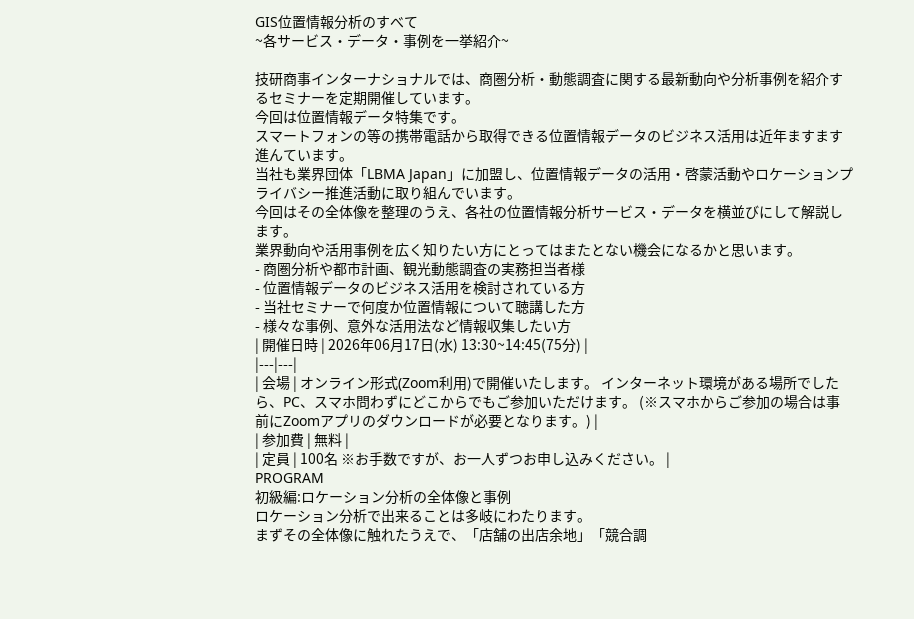GIS位置情報分析のすべて
~各サービス・データ・事例を一挙紹介~

技研商事インターナショナルでは、商圏分析・動態調査に関する最新動向や分析事例を紹介するセミナーを定期開催しています。
今回は位置情報データ特集です。
スマートフォンの等の携帯電話から取得できる位置情報データのビジネス活用は近年ますます進んています。
当社も業界団体「LBMA Japan」に加盟し、位置情報データの活用・啓蒙活動やロケーションプライバシー推進活動に取り組んでいます。
今回はその全体像を整理のうえ、各社の位置情報分析サービス・データを横並びにして解説します。
業界動向や活用事例を広く知りたい方にとってはまたとない機会になるかと思います。
- 商圏分析や都市計画、観光動態調査の実務担当者様
- 位置情報データのビジネス活用を検討されている方
- 当社セミナーで何度か位置情報について聴講した方
- 様々な事例、意外な活用法など情報収集したい方
| 開催日時 | 2026年06月17日(水) 13:30~14:45(75分) |
|---|---|
| 会場 | オンライン形式(Zoom利用)で開催いたします。 インターネット環境がある場所でしたら、PC、スマホ問わずにどこからでもご参加いただけます。 (※スマホからご参加の場合は事前にZoomアプリのダウンロードが必要となります。) |
| 参加費 | 無料 |
| 定員 | 100名 ※お手数ですが、お一人ずつお申し込みください。 |
PROGRAM
初級編:ロケーション分析の全体像と事例
ロケーション分析で出来ることは多岐にわたります。
まずその全体像に触れたうえで、「店舗の出店余地」「競合調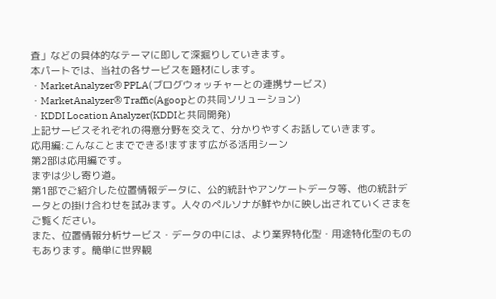査」などの具体的なテーマに即して深掘りしていきます。
本パートでは、当社の各サービスを題材にします。
・MarketAnalyzer® PPLA(ブログウォッチャーとの連携サービス)
・MarketAnalyzer® Traffic(Agoopとの共同ソリューション)
・KDDI Location Analyzer(KDDIと共同開発)
上記サービスそれぞれの得意分野を交えて、分かりやすくお話していきます。
応用編:こんなことまでできる!ますます広がる活用シーン
第2部は応用編です。
まずは少し寄り道。
第1部でご紹介した位置情報データに、公的統計やアンケートデータ等、他の統計データとの掛け合わせを試みます。人々のペルソナが鮮やかに映し出されていくさまをご覧ください。
また、位置情報分析サービス・データの中には、より業界特化型・用途特化型のものもあります。簡単に世界観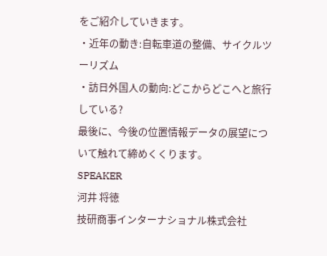をご紹介していきます。
・近年の動き:自転車道の整備、サイクルツーリズム
・訪日外国人の動向:どこからどこへと旅行している?
最後に、今後の位置情報データの展望について触れて締めくくります。
SPEAKER
河井 将徳
技研商事インターナショナル株式会社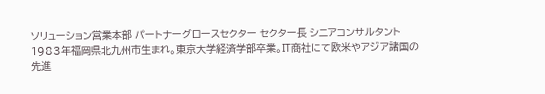ソリューション営業本部 パートナーグロースセクター セクター長 シニアコンサルタント
1983年福岡県北九州市生まれ。東京大学経済学部卒業。IT商社にて欧米やアジア諸国の先進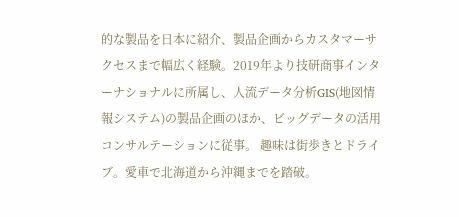的な製品を日本に紹介、製品企画からカスタマーサクセスまで幅広く経験。2019年より技研商事インターナショナルに所属し、人流データ分析GIS(地図情報システム)の製品企画のほか、ビッグデータの活用コンサルテーションに従事。 趣味は街歩きとドライブ。愛車で北海道から沖縄までを踏破。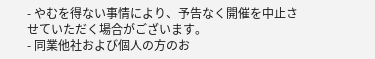- やむを得ない事情により、予告なく開催を中止させていただく場合がございます。
- 同業他社および個人の方のお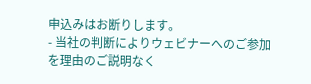申込みはお断りします。
- 当社の判断によりウェビナーへのご参加を理由のご説明なく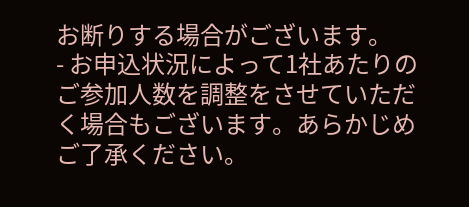お断りする場合がございます。
- お申込状況によって1社あたりのご参加人数を調整をさせていただく場合もございます。あらかじめご了承ください。